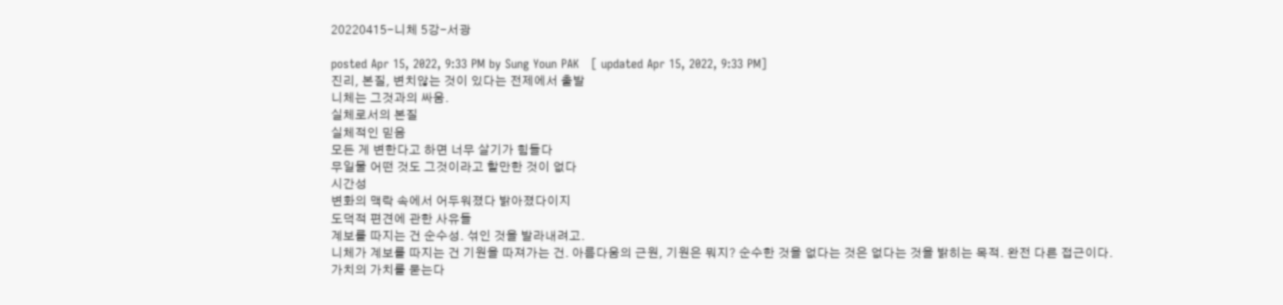20220415-니체 5강-서광

posted Apr 15, 2022, 9:33 PM by Sung Youn PAK   [ updated Apr 15, 2022, 9:33 PM]
진리, 본질, 변치않는 것이 있다는 전제에서 출발
니체는 그것과의 싸움.
실체로서의 본질
실체적인 믿음
모든 게 변한다고 하면 너무 살기가 힘들다
무일물 어떤 것도 그것이라고 할만한 것이 없다
시간성
변화의 맥락 속에서 어두워졌다 밝아졌다이지
도덕적 편견에 관한 사유들
계보를 따지는 건 순수성. 섞인 것을 발라내려고.
니체가 계보를 따지는 건 기원을 따져가는 건. 아름다움의 근원, 기원은 뭐지? 순수한 것을 없다는 것은 없다는 것을 밝히는 목적. 완전 다른 접근이다.
가치의 가치를 묻는다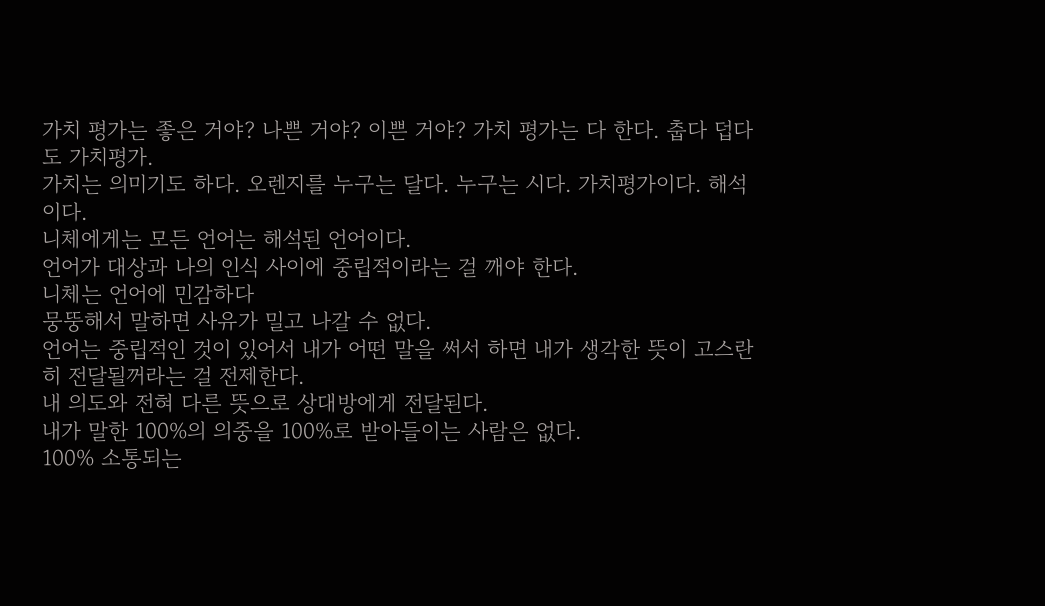가치 평가는 좋은 거야? 나쁜 거야? 이쁜 거야? 가치 평가는 다 한다. 춥다 덥다도 가치평가.
가치는 의미기도 하다. 오렌지를 누구는 달다. 누구는 시다. 가치평가이다. 해석이다.
니체에게는 모든 언어는 해석된 언어이다.
언어가 대상과 나의 인식 사이에 중립적이라는 걸 깨야 한다.
니체는 언어에 민감하다
뭉뚱해서 말하면 사유가 밀고 나갈 수 없다.
언어는 중립적인 것이 있어서 내가 어떤 말을 써서 하면 내가 생각한 뜻이 고스란히 전달될꺼라는 걸 전제한다.
내 의도와 전혀 다른 뜻으로 상대방에게 전달된다.
내가 말한 100%의 의중을 100%로 받아들이는 사람은 없다.
100% 소통되는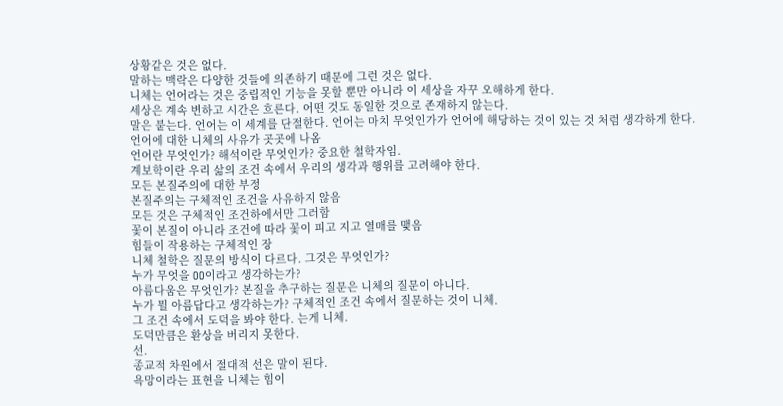상황같은 것은 없다.
말하는 맥락은 다양한 것들에 의존하기 때문에 그런 것은 없다.
니체는 언어라는 것은 중립적인 기능을 못할 뿐만 아니라 이 세상을 자꾸 오해하게 한다.
세상은 계속 변하고 시간은 흐른다. 어떤 것도 동일한 것으로 존재하지 않는다.
말은 붙는다. 언어는 이 세계를 단절한다. 언어는 마치 무엇인가가 언어에 해당하는 것이 있는 것 처럼 생각하게 한다.
언어에 대한 니체의 사유가 곳곳에 나옴
언어란 무엇인가? 해석이란 무엇인가? 중요한 철학자임.
계보학이란 우리 삶의 조건 속에서 우리의 생각과 행위를 고려해야 한다.
모든 본질주의에 대한 부정
본질주의는 구체적인 조건을 사유하지 않음
모든 것은 구체적인 조건하에서만 그러함
꽃이 본질이 아니라 조건에 따라 꽃이 피고 지고 열매를 맺음
힘들이 작용하는 구체적인 장
니체 철학은 질문의 방식이 다르다. 그것은 무엇인가?
누가 무엇을 OO이라고 생각하는가?
아름다움은 무엇인가? 본질을 추구하는 질문은 니체의 질문이 아니다.
누가 뭘 아름답다고 생각하는가? 구체적인 조건 속에서 질문하는 것이 니체.
그 조건 속에서 도덕을 봐야 한다. 는게 니체.
도덕만큼은 환상을 버리지 못한다.
선.
종교적 차원에서 절대적 선은 말이 된다.
욕망이라는 표현을 니체는 힘이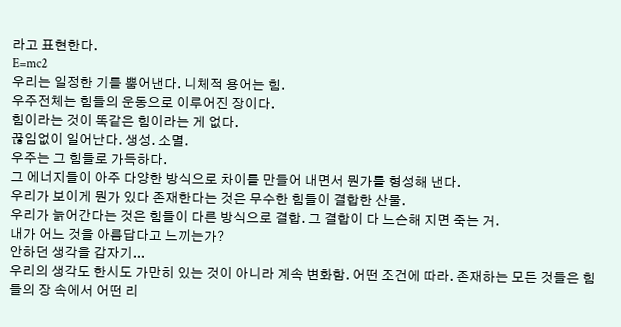라고 표현한다.
E=mc2
우리는 일정한 기를 뿜어낸다. 니체적 용어는 힘.
우주전체는 힘들의 운동으로 이루어진 장이다.
힘이라는 것이 똑같은 힘이라는 게 없다.
끊임없이 일어난다. 생성. 소멸.
우주는 그 힘들로 가득하다.
그 에너지들이 아주 다양한 방식으로 차이를 만들어 내면서 뭔가를 형성해 낸다.
우리가 보이게 뭔가 있다 존재한다는 것은 무수한 힘들이 결합한 산물.
우리가 늙어간다는 것은 힘들이 다른 방식으로 결합. 그 결합이 다 느슨해 지면 죽는 거.
내가 어느 것을 아름답다고 느끼는가?
안하던 생각을 갑자기...
우리의 생각도 한시도 가만히 있는 것이 아니라 계속 변화함. 어떤 조건에 따라. 존재하는 모든 것들은 힘들의 장 속에서 어떤 리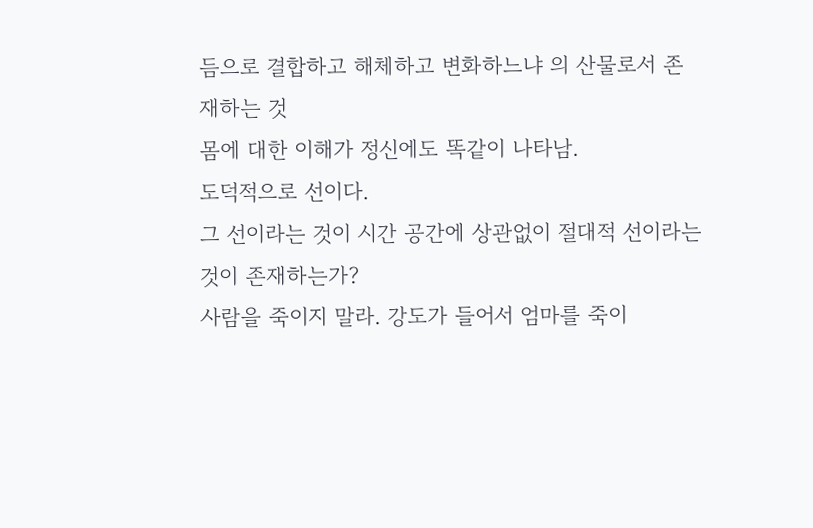듬으로 결합하고 해체하고 변화하느냐 의 산물로서 존재하는 것
몸에 대한 이해가 정신에도 똑같이 나타남.
도덕적으로 선이다.
그 선이라는 것이 시간 공간에 상관없이 절대적 선이라는 것이 존재하는가?
사람을 죽이지 말라. 강도가 들어서 엄마를 죽이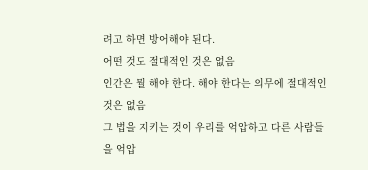려고 하면 방어해야 된다.
어떤 것도 절대적인 것은 없음
인간은 뭘 해야 한다. 해야 한다는 의무에 절대적인 것은 없음
그 법을 지키는 것이 우리를 억압하고 다른 사람들을 억압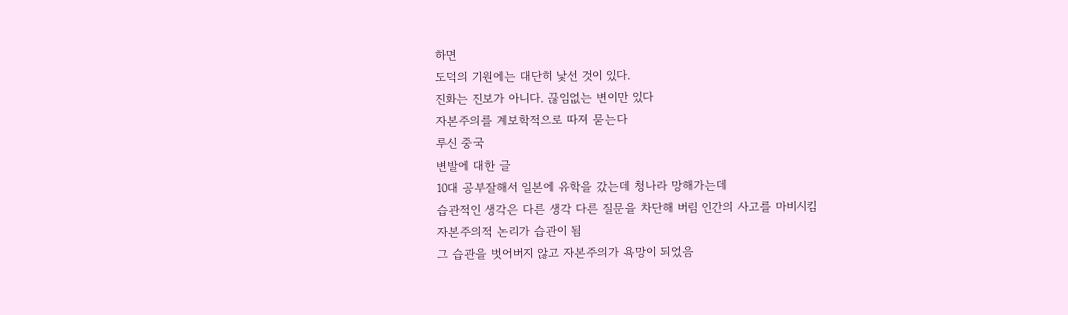하면
도덕의 기원에는 대단히 낯선 것이 있다.
진화는 진보가 아니다. 끊임없는 변이만 있다
자본주의를 계보학적으로 따져 묻는다
루신 중국
변발에 대한 글
10대 공부잘해서 일본에 유학을 갔는데 청나라 망해가는데
습관적인 생각은 다른 생각 다른 질문을 차단해 버림 인간의 사고를 마비시킴
자본주의적 논리가 습관이 됨
그 습관을 벗어버지 않고 자본주의가 욕망이 되었음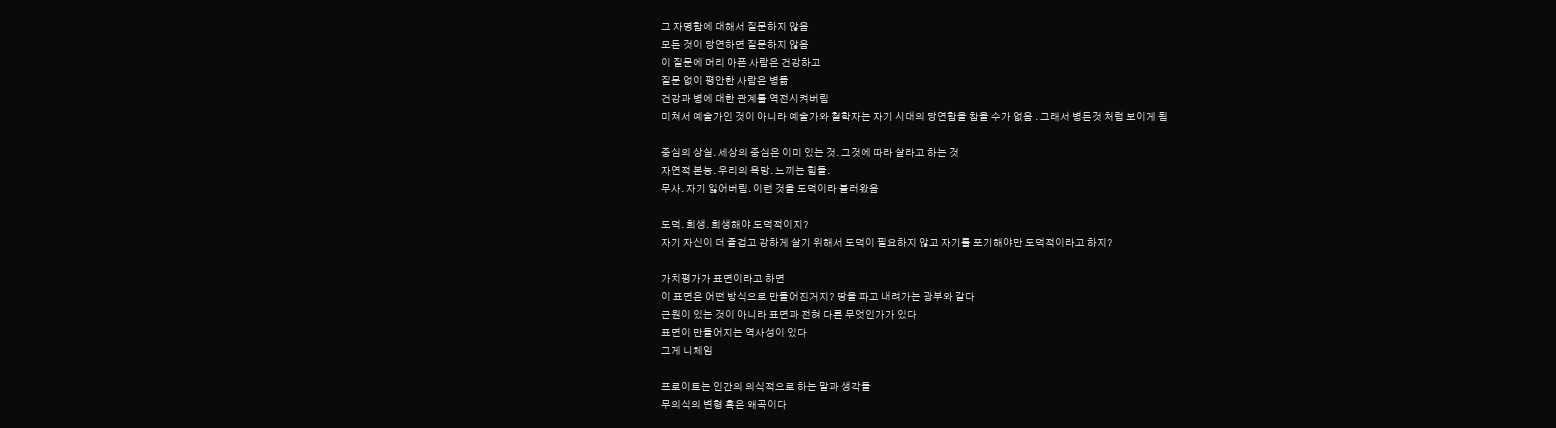그 자명함에 대해서 질문하지 않음
모든 것이 당연하면 질문하지 않음
이 질문에 머리 아픈 사람은 건강하고
질문 없이 평안한 사람은 병듦
건강과 병에 대한 관계를 역전시켜버림
미쳐서 예술가인 것이 아니라 예술가와 철학자는 자기 시대의 당연함을 참을 수가 없음 . 그래서 병든것 처럼 보이게 됨

중심의 상실. 세상의 중심은 이미 있는 것. 그것에 따라 살라고 하는 것
자연적 본능. 우리의 욕망. 느끼는 힘들.
무사. 자기 잃어버림. 이런 것을 도덕이라 불러왔음

도덕. 희생. 희생해야 도덕적이지?
자기 자신이 더 즐겁고 강하게 살기 위해서 도덕이 필요하지 않고 자기를 포기해야만 도덕적이라고 하지?

가치평가가 표면이라고 하면
이 표면은 어떤 방식으로 만들어진거지? 땅을 파고 내려가는 광부와 같다
근원이 있는 것이 아니라 표면과 전혀 다른 무엇인가가 있다
표면이 만들어지는 역사성이 있다
그게 니체임

프로이트는 인간의 의식적으로 하는 말과 생각들
무의식의 변형 혹은 왜곡이다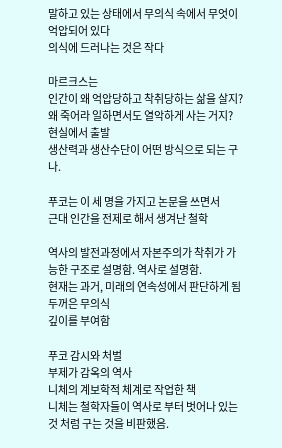말하고 있는 상태에서 무의식 속에서 무엇이 억압되어 있다
의식에 드러나는 것은 작다

마르크스는
인간이 왜 억압당하고 착취당하는 삶을 살지?
왜 죽어라 일하면서도 열악하게 사는 거지?
현실에서 출발
생산력과 생산수단이 어떤 방식으로 되는 구나.

푸코는 이 세 명을 가지고 논문을 쓰면서
근대 인간을 전제로 해서 생겨난 철학

역사의 발전과정에서 자본주의가 착취가 가능한 구조로 설명함. 역사로 설명함.
현재는 과거, 미래의 연속성에서 판단하게 됨
두꺼은 무의식
깊이를 부여함

푸코 감시와 처벌
부제가 감옥의 역사
니체의 계보학적 체계로 작업한 책
니체는 철학자들이 역사로 부터 벗어나 있는 것 처럼 구는 것을 비판했음.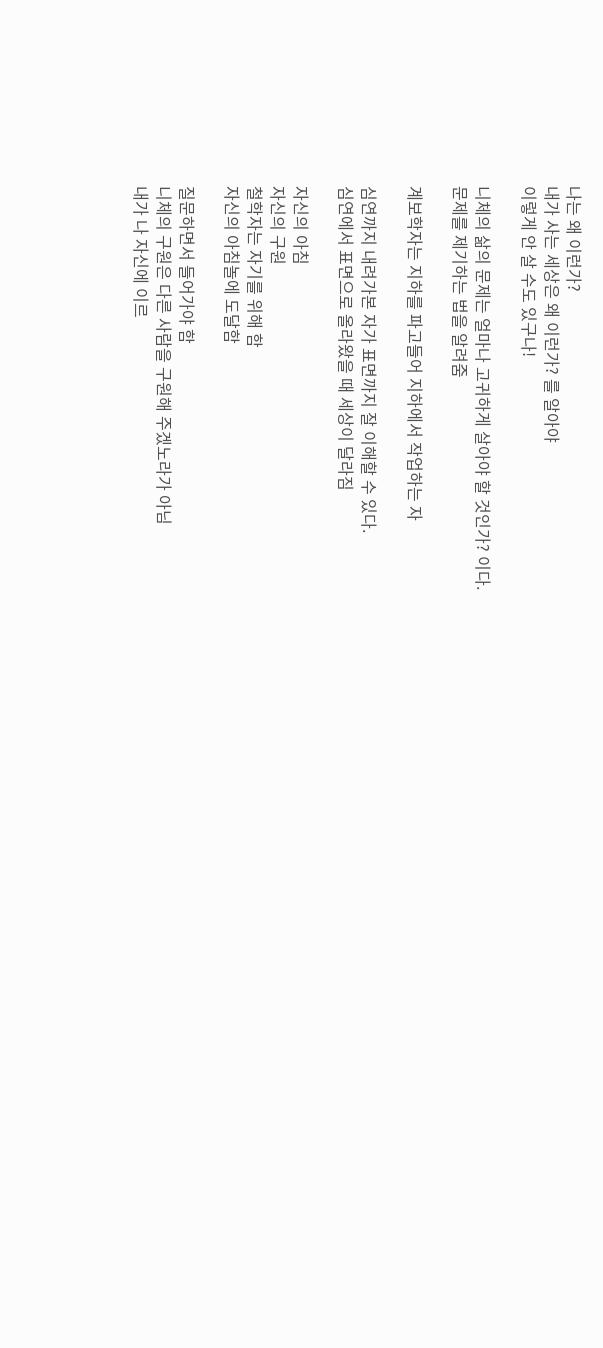나는 왜 이런가?
내가 사는 세상은 왜 이런가? 를 알아야
이렇게 안 살 수도 있구나!

니체의 삶의 문제는 얼마나 고귀하게 살아야 할 것인가? 이다.
문제를 제기하는 법을 알려줌

계보학자는 지하를 파고들어 지하에서 작업하는 자

심연까지 내려가본 자가 표면까지 잘 이해할 수 있다.
심연에서 표면으로 올라왔을 때 세상이 달라짐

자신의 아침
자신의 구원
철학자는 자기를 위해 함
자신의 아침놀에 도달함

질문하면서 들어가야 함
니체의 구원은 다른 사람을 구원해 주겠노라가 아님
내가 나 자신에 이르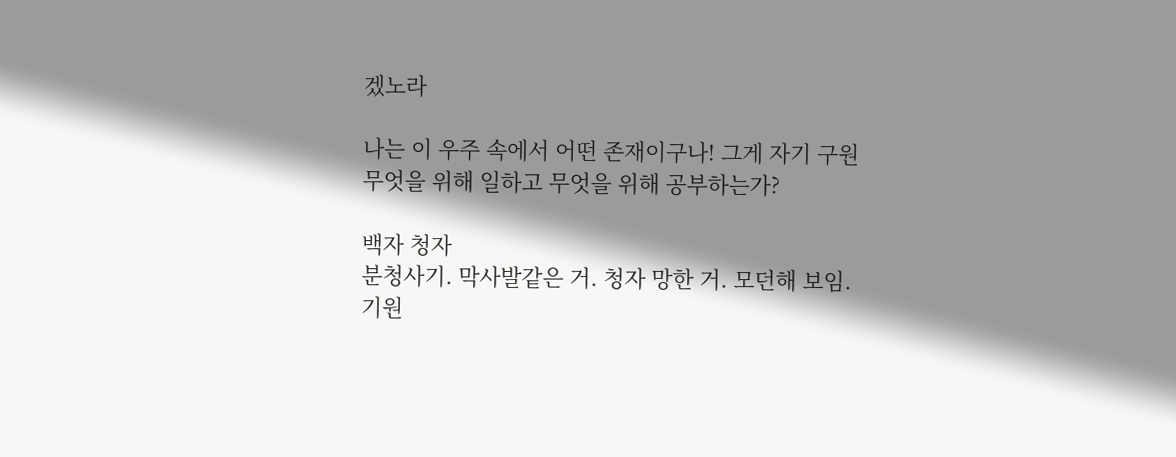겠노라

나는 이 우주 속에서 어떤 존재이구나! 그게 자기 구원
무엇을 위해 일하고 무엇을 위해 공부하는가?

백자 청자
분청사기. 막사발같은 거. 청자 망한 거. 모던해 보임.
기원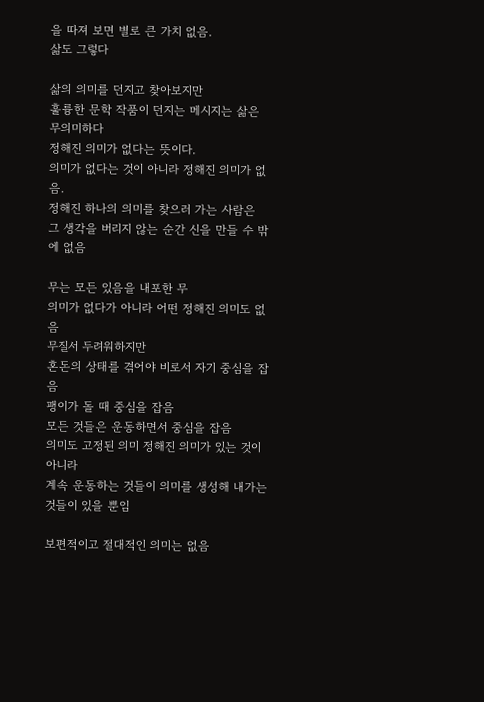을 따져 보면 별로 큰 가치 없음.
삶도 그렇다

삶의 의미를 던지고 찾아보지만
훌륭한 문학 작품이 던지는 메시지는 삶은 무의미하다
정해진 의미가 없다는 뜻이다.
의미가 없다는 것이 아니라 정해진 의미가 없음.
정해진 하나의 의미를 찾으러 가는 사람은
그 생각을 버리지 않는 순간 신을 만들 수 밖에 없음

무는 모든 있음을 내포한 무
의미가 없다가 아니라 어떤 정해진 의미도 없음
무질서 두려워하지만
혼돈의 상태를 겪어야 비로서 자기 중심을 잡음
팽이가 돌 때 중심을 잡음
모든 것들은 운동하면서 중심을 잡음
의미도 고정된 의미 정해진 의미가 있는 것이 아니라
계속 운동하는 것들이 의미를 생성해 내가는 것들이 있을 뿐임

보편적이고 절대적인 의미는 없음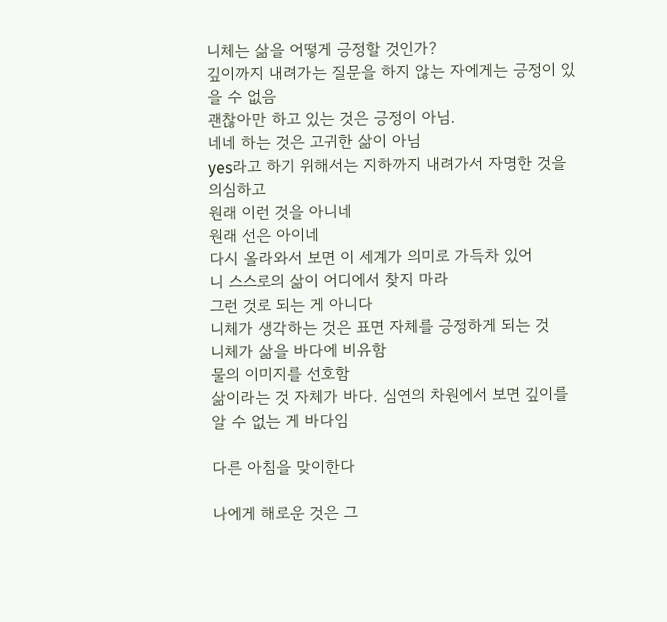니체는 삶을 어떻게 긍정할 것인가?
깊이까지 내려가는 질문을 하지 않는 자에게는 긍정이 있을 수 없음
괜찮아만 하고 있는 것은 긍정이 아님.
네네 하는 것은 고귀한 삶이 아님
yes라고 하기 위해서는 지하까지 내려가서 자명한 것을 의심하고
원래 이런 것을 아니네
원래 선은 아이네
다시 올라와서 보면 이 세계가 의미로 가득차 있어
니 스스로의 삶이 어디에서 찾지 마라
그런 것로 되는 게 아니다
니체가 생각하는 것은 표면 자체를 긍정하게 되는 것
니체가 삶을 바다에 비유함
물의 이미지를 선호함
삶이라는 것 자체가 바다. 심연의 차원에서 보면 깊이를 알 수 없는 게 바다임

다른 아침을 맞이한다

나에게 해로운 것은 그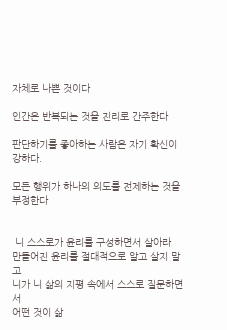자체로 나쁜 것이다

인간은 반복되는 것을 진리로 간주한다

판단하기를 좋아하는 사람은 자기 확신이 강하다.

모든 행위가 하나의 의도를 전제하는 것을 부정한다


 니 스스로가 윤리를 구성하면서 살아라
만들어진 윤리를 절대적으로 알고 살지 말고
니가 니 삶의 지평 속에서 스스로 질문하면서
어떤 것이 삶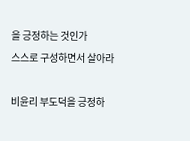을 긍정하는 것인가
스스로 구성하면서 살아라

비윤리 부도덕을 긍정하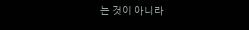는 것이 아니라